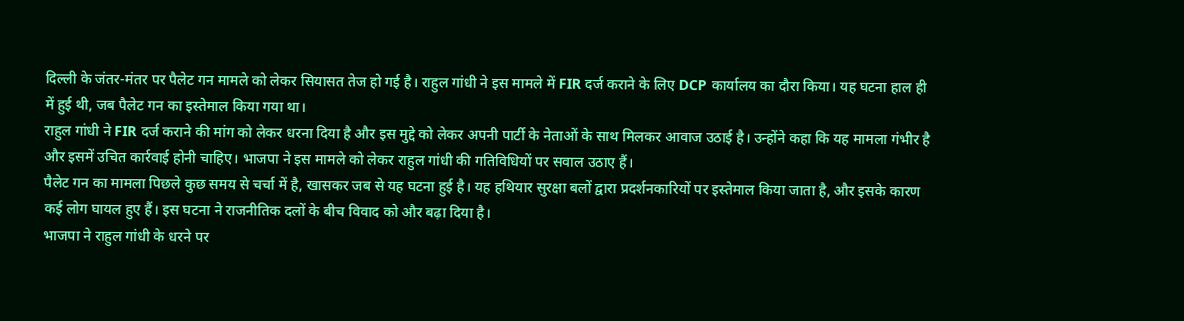दिल्ली के जंतर-मंतर पर पैलेट गन मामले को लेकर सियासत तेज हो गई है। राहुल गांधी ने इस मामले में FIR दर्ज कराने के लिए DCP कार्यालय का दौरा किया। यह घटना हाल ही में हुई थी, जब पैलेट गन का इस्तेमाल किया गया था।
राहुल गांधी ने FIR दर्ज कराने की मांग को लेकर धरना दिया है और इस मुद्दे को लेकर अपनी पार्टी के नेताओं के साथ मिलकर आवाज उठाई है। उन्होंने कहा कि यह मामला गंभीर है और इसमें उचित कार्रवाई होनी चाहिए। भाजपा ने इस मामले को लेकर राहुल गांधी की गतिविधियों पर सवाल उठाए हैं।
पैलेट गन का मामला पिछले कुछ समय से चर्चा में है, खासकर जब से यह घटना हुई है। यह हथियार सुरक्षा बलों द्वारा प्रदर्शनकारियों पर इस्तेमाल किया जाता है, और इसके कारण कई लोग घायल हुए हैं। इस घटना ने राजनीतिक दलों के बीच विवाद को और बढ़ा दिया है।
भाजपा ने राहुल गांधी के धरने पर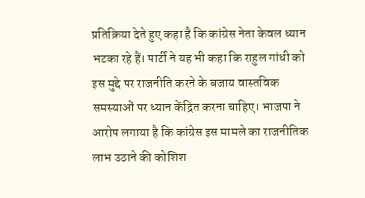प्रतिक्रिया देते हुए कहा है कि कांग्रेस नेता केवल ध्यान भटका रहे हैं। पार्टी ने यह भी कहा कि राहुल गांधी को इस मुद्दे पर राजनीति करने के बजाय वास्तविक समस्याओं पर ध्यान केंद्रित करना चाहिए। भाजपा ने आरोप लगाया है कि कांग्रेस इस मामले का राजनीतिक लाभ उठाने की कोशिश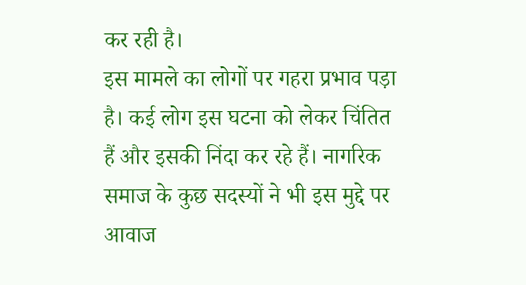कर रही है।
इस मामले का लोगों पर गहरा प्रभाव पड़ा है। कई लोग इस घटना को लेकर चिंतित हैं और इसकी निंदा कर रहे हैं। नागरिक समाज के कुछ सदस्यों ने भी इस मुद्दे पर आवाज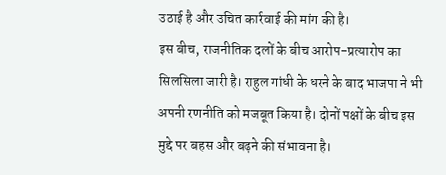उठाई है और उचित कार्रवाई की मांग की है।
इस बीच, राजनीतिक दलों के बीच आरोप-प्रत्यारोप का सिलसिला जारी है। राहुल गांधी के धरने के बाद भाजपा ने भी अपनी रणनीति को मजबूत किया है। दोनों पक्षों के बीच इस मुद्दे पर बहस और बढ़ने की संभावना है।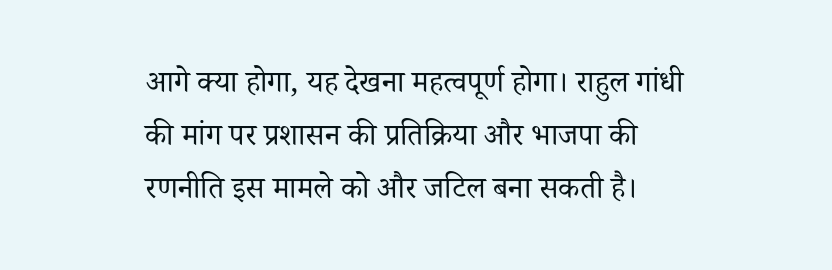आगे क्या होगा, यह देखना महत्वपूर्ण होगा। राहुल गांधी की मांग पर प्रशासन की प्रतिक्रिया और भाजपा की रणनीति इस मामले को और जटिल बना सकती है।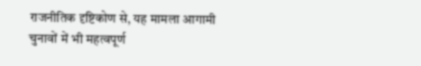राजनीतिक दृष्टिकोण से, यह मामला आगामी चुनावों में भी महत्वपूर्ण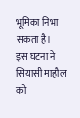भूमिका निभा सकता है।
इस घटना ने सियासी माहौल को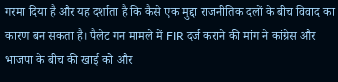गरमा दिया है और यह दर्शाता है कि कैसे एक मुद्दा राजनीतिक दलों के बीच विवाद का कारण बन सकता है। पैलेट गन मामले में FIR दर्ज कराने की मांग ने कांग्रेस और भाजपा के बीच की खाई को और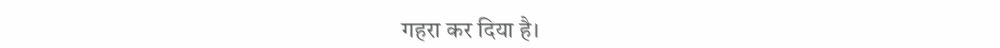गहरा कर दिया है।